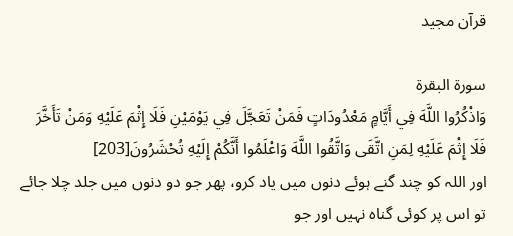قرآن مجيد

سورة البقرة
وَاذْكُرُوا اللَّهَ فِي أَيَّامٍ مَعْدُودَاتٍ فَمَنْ تَعَجَّلَ فِي يَوْمَيْنِ فَلَا إِثْمَ عَلَيْهِ وَمَنْ تَأَخَّرَ فَلَا إِثْمَ عَلَيْهِ لِمَنِ اتَّقَى وَاتَّقُوا اللَّهَ وَاعْلَمُوا أَنَّكُمْ إِلَيْهِ تُحْشَرُونَ[203]
اور اللہ کو چند گنے ہوئے دنوں میں یاد کرو، پھر جو دو دنوں میں جلد چلا جائے تو اس پر کوئی گناہ نہیں اور جو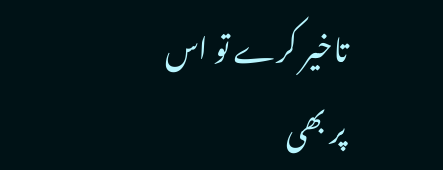تاخیر کرے تو اس پر بھی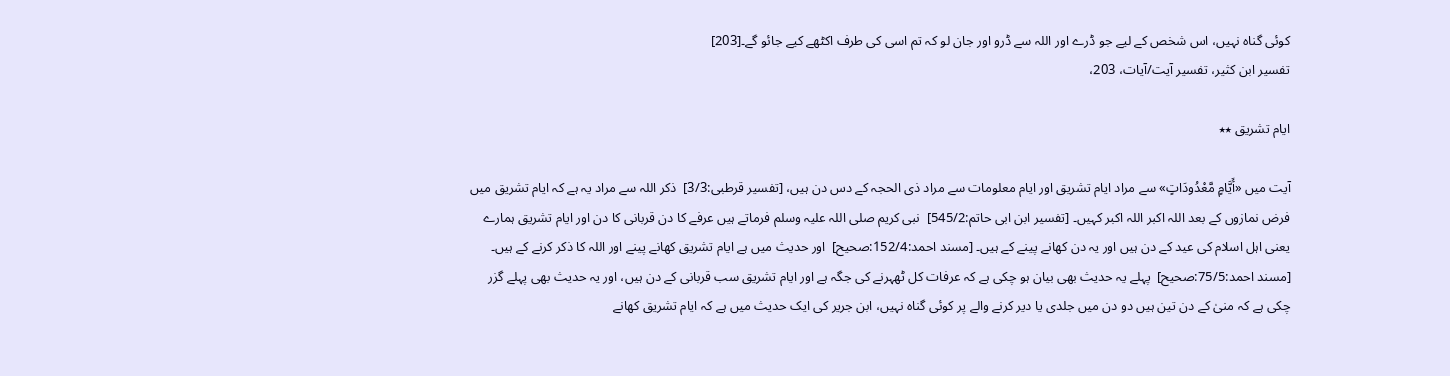کوئی گناہ نہیں، اس شخص کے لیے جو ڈرے اور اللہ سے ڈرو اور جان لو کہ تم اسی کی طرف اکٹھے کیے جائو گے۔[203]
تفسیر ابن کثیر، تفسیر آیت/آیات، 203،

ایام تشریق ٭٭

آیت میں «أَيَّامٍ مَّعْدُودَاتٍ» سے مراد ایام تشریق اور ایام معلومات سے مراد ذی الحجہ کے دس دن ہیں، [تفسیر قرطبی:3/3]  ذکر اللہ سے مراد یہ ہے کہ ایام تشریق میں فرض نمازوں کے بعد اللہ اکبر اللہ اکبر کہیں۔ [تفسیر ابن ابی حاتم:545/2]  نبی کریم صلی اللہ علیہ وسلم فرماتے ہیں عرفے کا دن قربانی کا دن اور ایام تشریق ہمارے یعنی اہل اسلام کی عید کے دن ہیں اور یہ دن کھانے پینے کے ہیں۔ [مسند احمد:152/4:صحیح]  اور حدیث میں ہے ایام تشریق کھانے پینے اور اللہ کا ذکر کرنے کے ہیں۔ [مسند احمد:75/5:صحیح]  پہلے یہ حدیث بھی بیان ہو چکی ہے کہ عرفات کل ٹھہرنے کی جگہ ہے اور ایام تشریق سب قربانی کے دن ہیں، اور یہ حدیث بھی پہلے گزر چکی ہے کہ منیٰ کے دن تین ہیں دو دن میں جلدی یا دیر کرنے والے پر کوئی گناہ نہیں، ابن جریر کی ایک حدیث میں ہے کہ ایام تشریق کھانے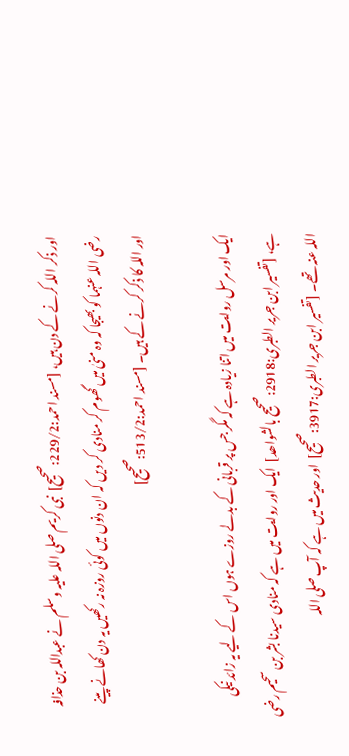اور ذکر اللہ کرنے کے دن ہیں، [مسند احمد:229/2:صحیح]  نبی کریم صلی اللہ علیہ وسلم نے عبداللہ بن حذافہ رضی اللہ عنہما کو بھیجا کہ وہ منیٰ میں گھوم کر منادی کر دیں کہ ان دنوں میں کوئی روزہ نہ رکھیں یہ دن کھانے پینے اور اللہ کا ذکر کرنے کے ہیں۔ [مسند احمد:513/2:صحیح]

ایک اور مرسل روایت میں اتنا زیادہ ہے کہ مگر جس پر قربانی کے بدلے روزے ہوں اس کے لیے یہ زائد نیکی ہے، [تفسیر ابن جریر الطبری:2918:صحیح بالشواھد]  ایک اور روایت میں ہے کہ منادی سیدنا بشر بن سحیم رضی اللہ عنہ تھے۔ [تفسیر ابن جریر الطبری:3917:صحیح]  اور حدیث میں ہے کہ آپ صلی اللہ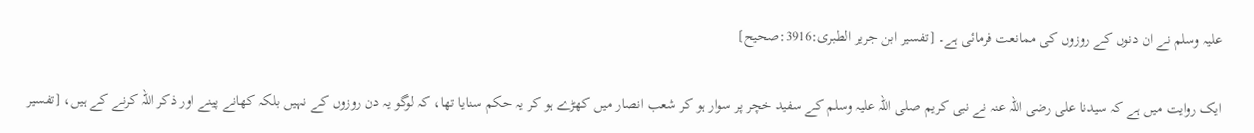علیہ وسلم نے ان دنوں کے روزوں کی ممانعت فرمائی ہے۔ [تفسیر ابن جریر الطبری:3916:صحیح]

ایک روایت میں ہے کہ سیدنا علی رضی اللہ عنہ نے نبی کریم صلی اللہ علیہ وسلم کے سفید خچر پر سوار ہو کر شعب انصار میں کھڑے ہو کر یہ حکم سنایا تھا، کہ لوگو یہ دن روزوں کے نہیں بلکہ کھانے پینے اور ذکر اللہ کرنے کے ہیں، [تفسیر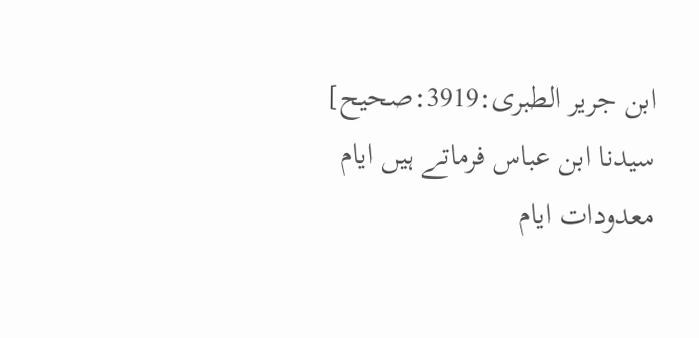ابن جریر الطبری:3919:صحیح]  سیدنا ابن عباس فرماتے ہیں ایام معدودات ایام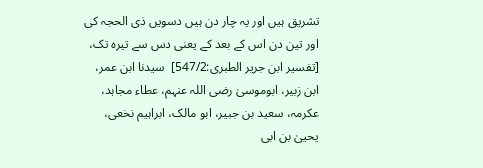تشریق ہیں اور یہ چار دن ہیں دسویں ذی الحجہ کی اور تین دن اس کے بعد کے یعنی دس سے تیرہ تک، [تفسیر ابن جریر الطبری:547/2]  سیدنا ابن عمر، ابن زبیر، ابوموسیٰ رضی اللہ عنہم، عطاء مجاہد، عکرمہ، سعید بن جبیر، ابو مالک، ابراہیم نخعی، یحییٰ بن ابی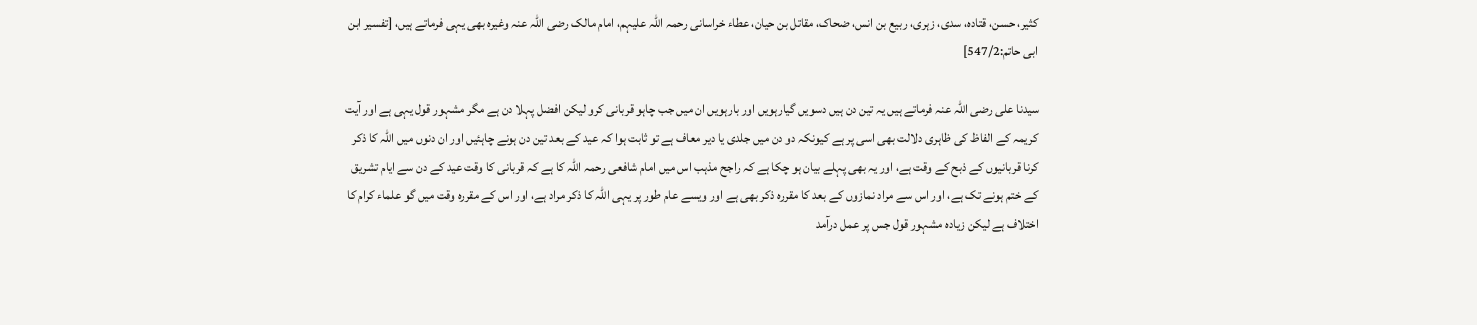کثیر، حسن، قتادہ، سدی، زہری، ربیع بن انس، ضحاک، مقاتل بن حیان، عطاء خراسانی رحمہ اللہ علیہم، امام مالک رضی اللہ عنہ وغیرہ بھی یہی فرماتے ہیں، [تفسیر ابن ابی حاتم:547/2]

سیدنا علی رضی اللہ عنہ فرماتے ہیں یہ تین دن ہیں دسویں گیارہویں اور بارہویں ان میں جب چاہو قربانی کرو لیکن افضل پہلا دن ہے مگر مشہور قول یہی ہے اور آیت کریمہ کے الفاظ کی ظاہری دلالت بھی اسی پر ہے کیونکہ دو دن میں جلدی یا دیر معاف ہے تو ثابت ہوا کہ عید کے بعد تین دن ہونے چاہئیں اور ان دنوں میں اللہ کا ذکر کرنا قربانیوں کے ذبح کے وقت ہے، اور یہ بھی پہلے بیان ہو چکا ہے کہ راجح مذہب اس میں امام شافعی رحمہ اللہ کا ہے کہ قربانی کا وقت عید کے دن سے ایام تشریق کے ختم ہونے تک ہے، اور اس سے مراد نمازوں کے بعد کا مقررہ ذکر بھی ہے اور ویسے عام طور پر یہی اللہ کا ذکر مراد ہے، اور اس کے مقررہ وقت میں گو علماء کرام کا اختلاف ہے لیکن زیادہ مشہور قول جس پر عمل درآمد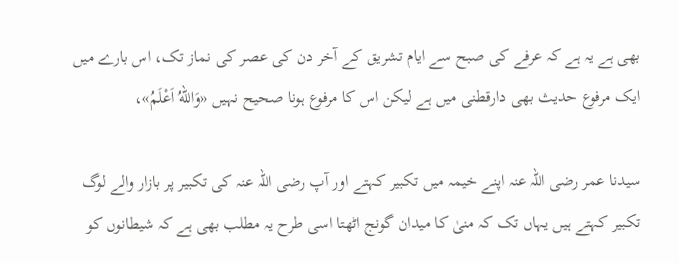بھی ہے یہ ہے کہ عرفے کی صبح سے ایام تشریق کے آخر دن کی عصر کی نماز تک، اس بارے میں ایک مرفوع حدیث بھی دارقطنی میں ہے لیکن اس کا مرفوع ہونا صحیح نہیں «وَاللهُ اَعْلَمُ»،

سیدنا عمر رضی اللہ عنہ اپنے خیمہ میں تکبیر کہتے اور آپ رضی اللہ عنہ کی تکبیر پر بازار والے لوگ تکبیر کہتے ہیں یہاں تک کہ منیٰ کا میدان گونج اٹھتا اسی طرح یہ مطلب بھی ہے کہ شیطانوں کو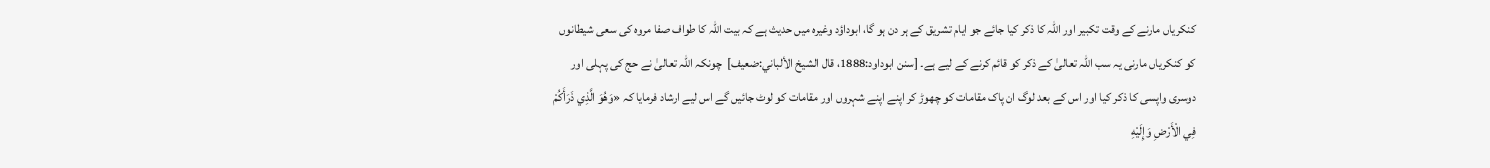کنکریاں مارنے کے وقت تکبیر اور اللہ کا ذکر کیا جائے جو ایام تشریق کے ہر دن ہو گا، ابوداؤد وغیرہ میں حدیث ہے کہ بیت اللہ کا طواف صفا مروہ کی سعی شیطانوں کو کنکریاں مارنی یہ سب اللہ تعالیٰ کے ذکر کو قائم کرنے کے لیے ہے۔ [سنن ابوداود:1888، قال الشيخ الألباني:ضعیف]  چونکہ اللہ تعالیٰ نے حج کی پہلی اور دوسری واپسی کا ذکر کیا اور اس کے بعد لوگ ان پاک مقامات کو چھوڑ کر اپنے اپنے شہروں اور مقامات کو لوٹ جائیں گے اس لیے ارشاد فرمایا کہ «وَهُوَ الَّذِي ذَرَأَكُمْ فِي الْأَرْضِ وَإِلَيْهِ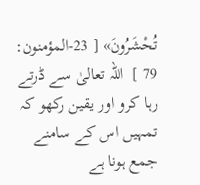تُحْشَرُونَ» [ 23-المؤمنون: 79 ]  اللہ تعالیٰ سے ڈرتے رہا کرو اور یقین رکھو کہ تمہیں اس کے سامنے جمع ہونا ہے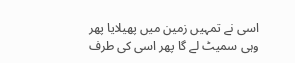اسی نے تمہیں زمین میں پھیلایا پھر وہی سمیٹ لے گا پھر اسی کی طرف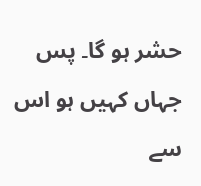حشر ہو گا۔ پس جہاں کہیں ہو اس سے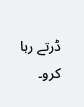ڈرتے رہا کرو۔